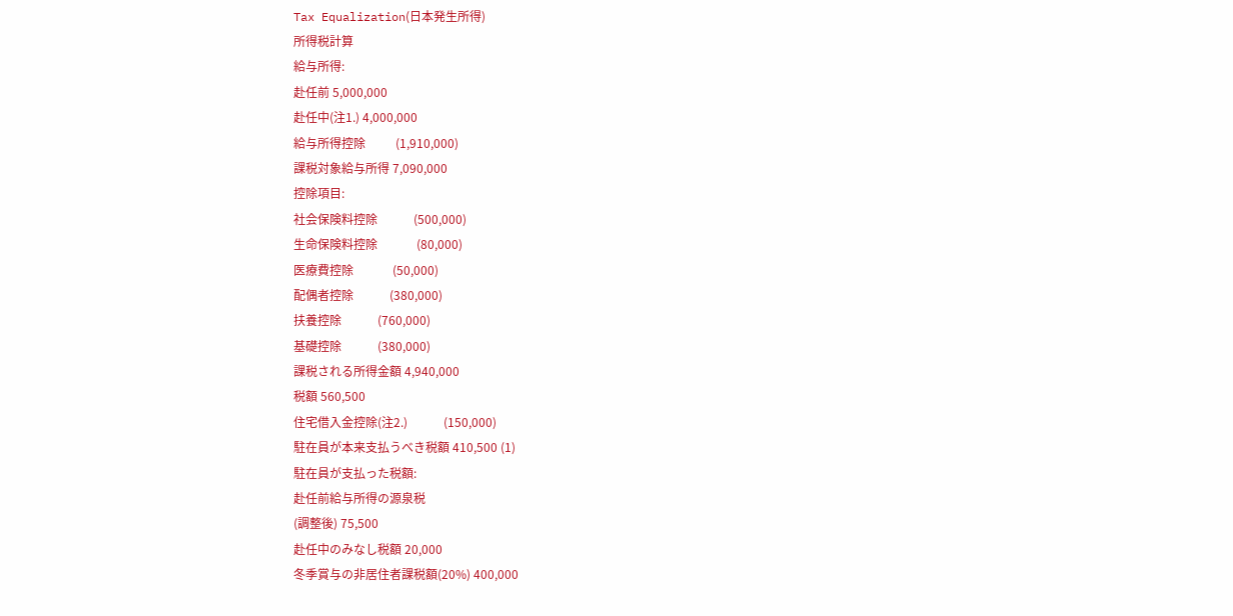Tax Equalization(日本発生所得)
所得税計算
給与所得:
赴任前 5,000,000
赴任中(注1.) 4,000,000
給与所得控除          (1,910,000)
課税対象給与所得 7,090,000
控除項目:
社会保険料控除            (500,000)
生命保険料控除             (80,000)
医療費控除             (50,000)
配偶者控除            (380,000)
扶養控除            (760,000)
基礎控除            (380,000)
課税される所得金額 4,940,000
税額 560,500
住宅借入金控除(注2.)            (150,000)
駐在員が本来支払うべき税額 410,500 (1)
駐在員が支払った税額:
赴任前給与所得の源泉税
(調整後) 75,500
赴任中のみなし税額 20,000
冬季賞与の非居住者課税額(20%) 400,000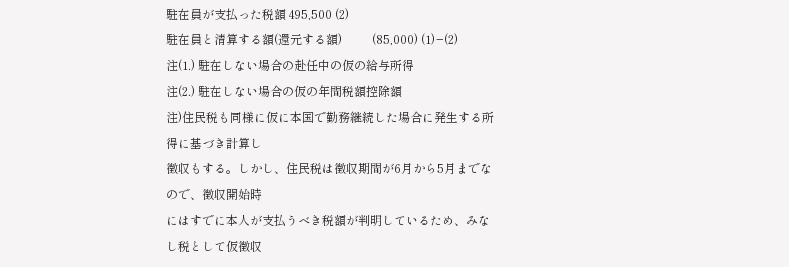駐在員が支払った税額 495,500 (2)
駐在員と清算する額(還元する額)          (85,000) (1)−(2)
注(1.) 駐在しない場合の赴任中の仮の給与所得
注(2.) 駐在しない場合の仮の年間税額控除額
注)住民税も同様に仮に本国で勤務継続した場合に発生する所得に基づき計算し
徴収もする。しかし、住民税は徴収期間が6月から5月までなので、徴収開始時
にはすでに本人が支払うべき税額が判明しているため、みなし税として仮徴収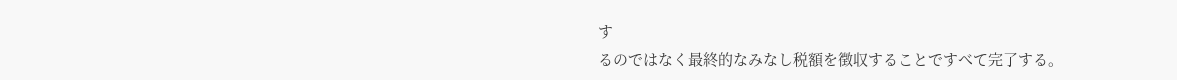す
るのではなく最終的なみなし税額を徴収することですべて完了する。